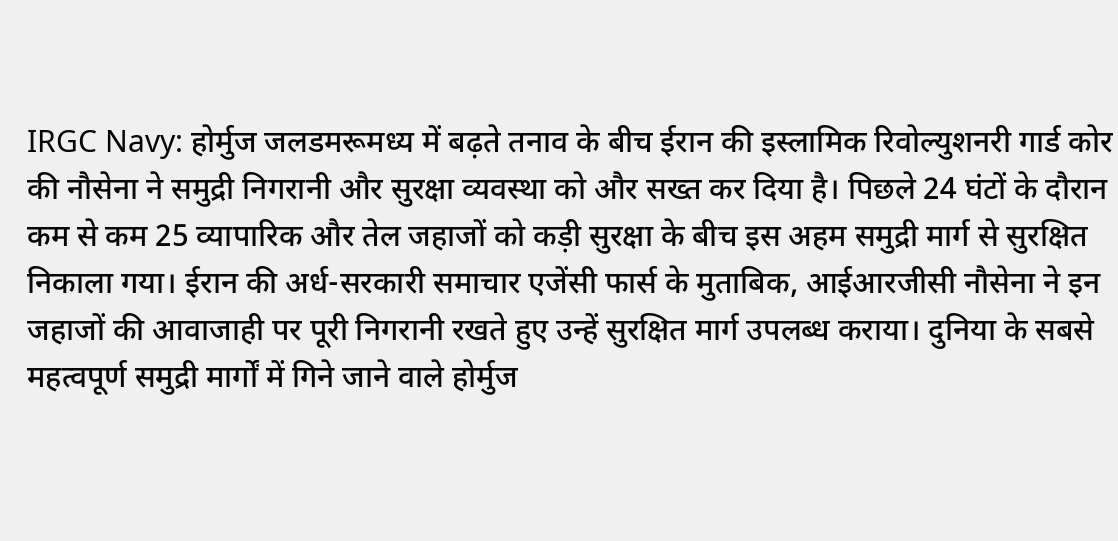IRGC Navy: होर्मुज जलडमरूमध्य में बढ़ते तनाव के बीच ईरान की इस्लामिक रिवोल्युशनरी गार्ड कोर की नौसेना ने समुद्री निगरानी और सुरक्षा व्यवस्था को और सख्त कर दिया है। पिछले 24 घंटों के दौरान कम से कम 25 व्यापारिक और तेल जहाजों को कड़ी सुरक्षा के बीच इस अहम समुद्री मार्ग से सुरक्षित निकाला गया। ईरान की अर्ध-सरकारी समाचार एजेंसी फार्स के मुताबिक, आईआरजीसी नौसेना ने इन जहाजों की आवाजाही पर पूरी निगरानी रखते हुए उन्हें सुरक्षित मार्ग उपलब्ध कराया। दुनिया के सबसे महत्वपूर्ण समुद्री मार्गों में गिने जाने वाले होर्मुज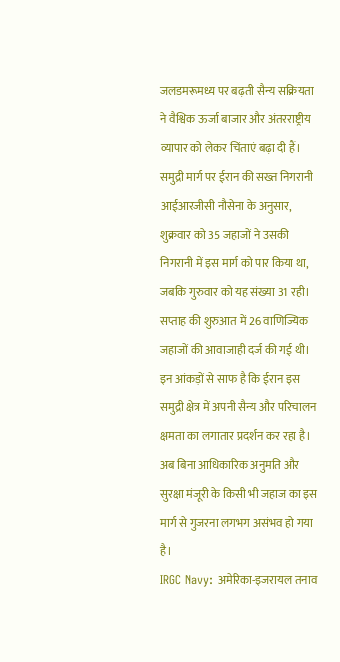जलडमरूमध्य पर बढ़ती सैन्य सक्रियता ने वैश्विक ऊर्जा बाजार और अंतरराष्ट्रीय व्यापार को लेकर चिंताएं बढ़ा दी हैं।
समुद्री मार्ग पर ईरान की सख्त निगरानी
आईआरजीसी नौसेना के अनुसार, शुक्रवार को 35 जहाजों ने उसकी निगरानी में इस मार्ग को पार किया था, जबकि गुरुवार को यह संख्या 31 रही। सप्ताह की शुरुआत में 26 वाणिज्यिक जहाजों की आवाजाही दर्ज की गई थी। इन आंकड़ों से साफ है कि ईरान इस समुद्री क्षेत्र में अपनी सैन्य और परिचालन क्षमता का लगातार प्रदर्शन कर रहा है। अब बिना आधिकारिक अनुमति और सुरक्षा मंजूरी के किसी भी जहाज का इस मार्ग से गुजरना लगभग असंभव हो गया है।
IRGC Navy: अमेरिका-इजरायल तनाव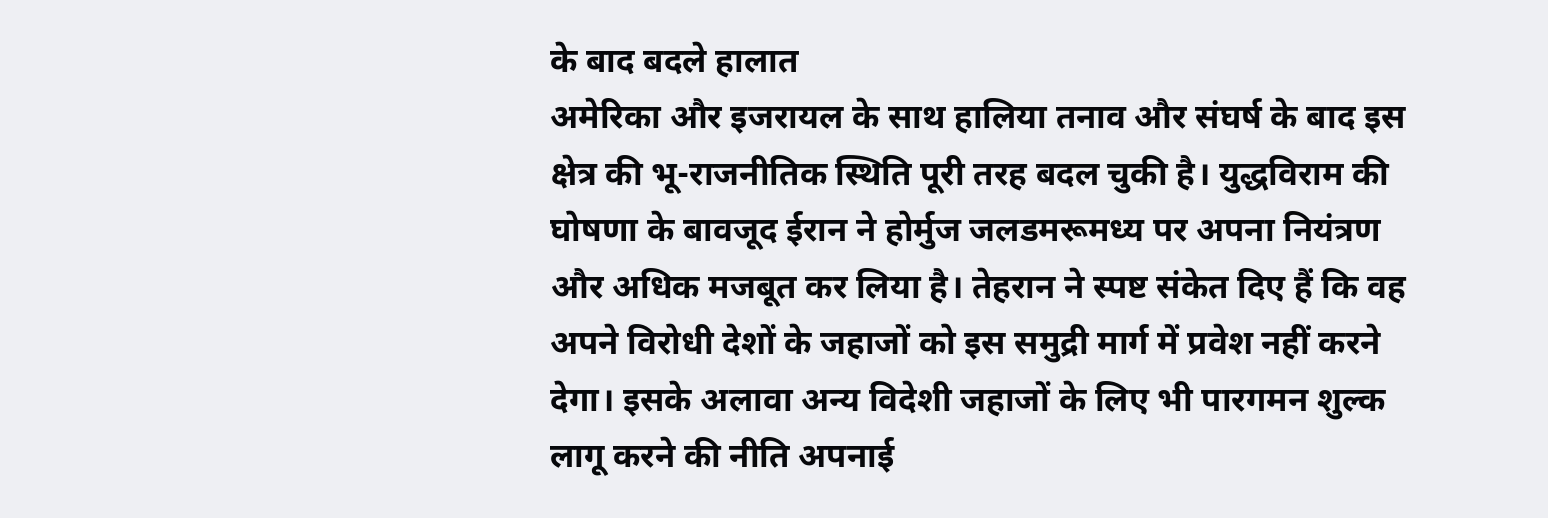के बाद बदले हालात
अमेरिका और इजरायल के साथ हालिया तनाव और संघर्ष के बाद इस क्षेत्र की भू-राजनीतिक स्थिति पूरी तरह बदल चुकी है। युद्धविराम की घोषणा के बावजूद ईरान ने होर्मुज जलडमरूमध्य पर अपना नियंत्रण और अधिक मजबूत कर लिया है। तेहरान ने स्पष्ट संकेत दिए हैं कि वह अपने विरोधी देशों के जहाजों को इस समुद्री मार्ग में प्रवेश नहीं करने देगा। इसके अलावा अन्य विदेशी जहाजों के लिए भी पारगमन शुल्क लागू करने की नीति अपनाई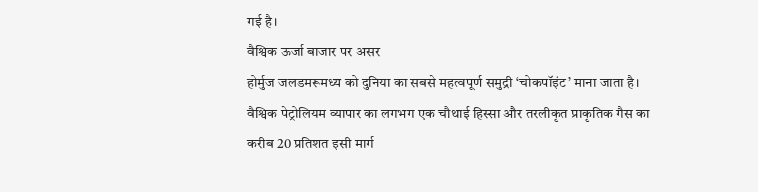गई है।
वैश्विक ऊर्जा बाजार पर असर
होर्मुज जलडमरूमध्य को दुनिया का सबसे महत्वपूर्ण समुद्री ‘चोकपॉइंट’ माना जाता है। वैश्विक पेट्रोलियम व्यापार का लगभग एक चौथाई हिस्सा और तरलीकृत प्राकृतिक गैस का करीब 20 प्रतिशत इसी मार्ग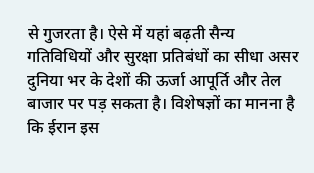से गुजरता है। ऐसे में यहां बढ़ती सैन्य गतिविधियों और सुरक्षा प्रतिबंधों का सीधा असर दुनिया भर के देशों की ऊर्जा आपूर्ति और तेल बाजार पर पड़ सकता है। विशेषज्ञों का मानना है कि ईरान इस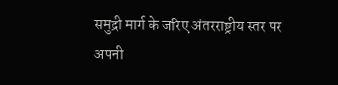समुद्री मार्ग के जरिए अंतरराष्ट्रीय स्तर पर अपनी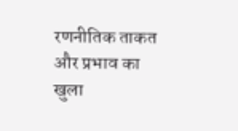रणनीतिक ताकत और प्रभाव का खुला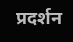प्रदर्शन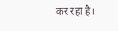कर रहा है।